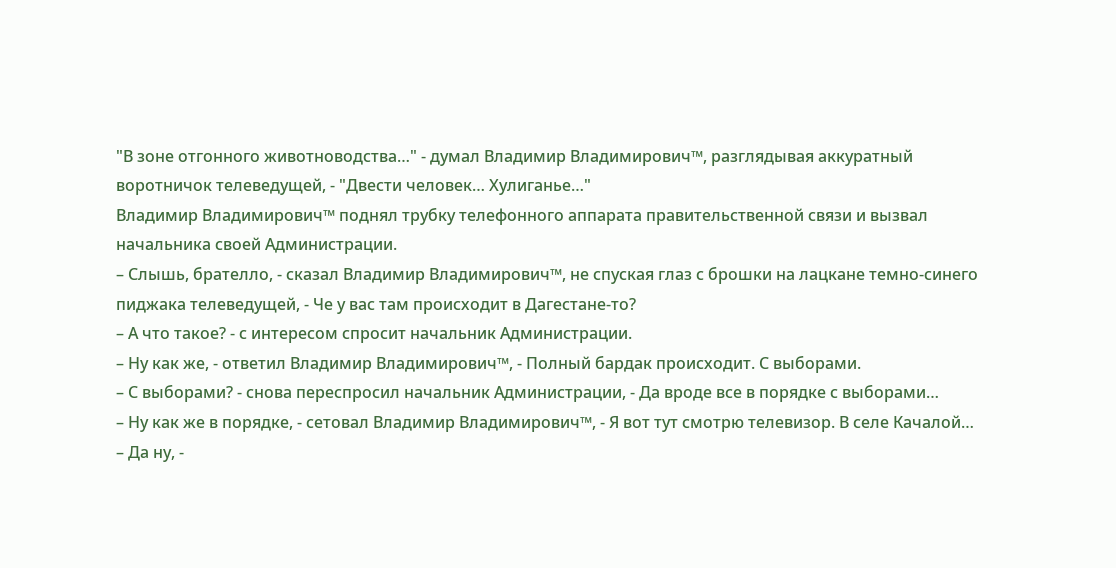"В зоне отгонного животноводства…" - думал Владимир Владимирович™, разглядывая аккуратный воротничок телеведущей, - "Двести человек… Хулиганье…"
Владимир Владимирович™ поднял трубку телефонного аппарата правительственной связи и вызвал начальника своей Администрации.
– Слышь, брателло, - сказал Владимир Владимирович™, не спуская глаз с брошки на лацкане темно-синего пиджака телеведущей, - Че у вас там происходит в Дагестане-то?
– А что такое? - с интересом спросит начальник Администрации.
– Ну как же, - ответил Владимир Владимирович™, - Полный бардак происходит. С выборами.
– С выборами? - снова переспросил начальник Администрации, - Да вроде все в порядке с выборами…
– Ну как же в порядке, - сетовал Владимир Владимирович™, - Я вот тут смотрю телевизор. В селе Качалой…
– Да ну, -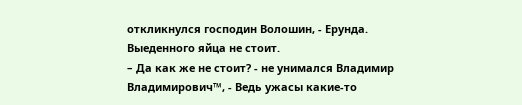откликнулся господин Волошин, - Ерунда. Выеденного яйца не стоит.
– Да как же не стоит? - не унимался Владимир Владимирович™, - Ведь ужасы какие-то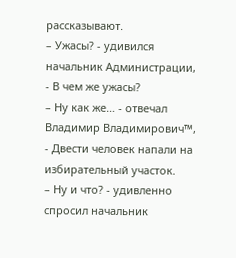рассказывают.
– Ужасы? - удивился начальник Администрации, - В чем же ужасы?
– Ну как же… - отвечал Владимир Владимирович™, - Двести человек напали на избирательный участок.
– Ну и что? - удивленно спросил начальник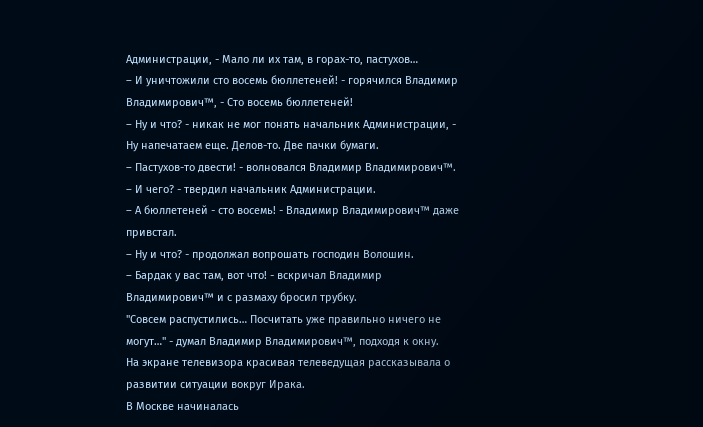Администрации, - Мало ли их там, в горах-то, пастухов…
– И уничтожили сто восемь бюллетеней! - горячился Владимир Владимирович™, - Сто восемь бюллетеней!
– Ну и что? - никак не мог понять начальник Администрации, - Ну напечатаем еще. Делов-то. Две пачки бумаги.
– Пастухов-то двести! - волновался Владимир Владимирович™.
– И чего? - твердил начальник Администрации.
– А бюллетеней - сто восемь! - Владимир Владимирович™ даже привстал.
– Ну и что? - продолжал вопрошать господин Волошин.
– Бардак у вас там, вот что! - вскричал Владимир Владимирович™ и с размаху бросил трубку.
"Совсем распустились… Посчитать уже правильно ничего не могут…" - думал Владимир Владимирович™, подходя к окну.
На экране телевизора красивая телеведущая рассказывала о развитии ситуации вокруг Ирака.
В Москве начиналась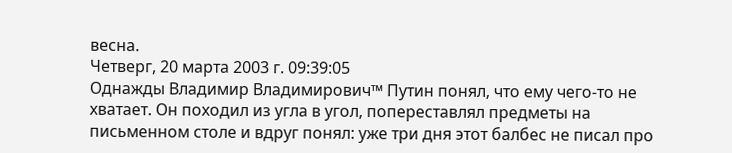весна.
Четверг, 20 марта 2003 г. 09:39:05
Однажды Владимир Владимирович™ Путин понял, что ему чего-то не хватает. Он походил из угла в угол, попереставлял предметы на письменном столе и вдруг понял: уже три дня этот балбес не писал про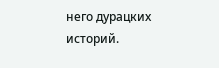него дурацких историй.